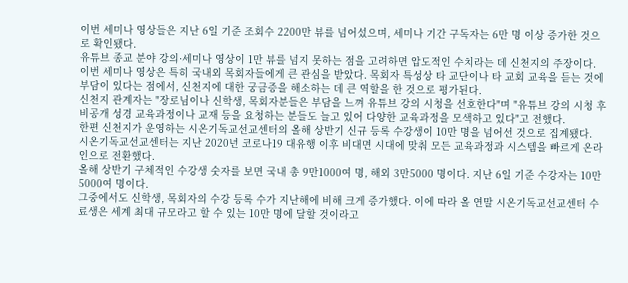이번 세미나 영상들은 지난 6일 기준 조회수 2200만 뷰를 넘어섰으며, 세미나 기간 구독자는 6만 명 이상 증가한 것으로 확인됐다.
유튜브 종교 분야 강의·세미나 영상이 1만 뷰를 넘지 못하는 점을 고려하면 압도적인 수치라는 데 신천지의 주장이다.
이번 세미나 영상은 특히 국내외 목회자들에게 큰 관심을 받았다. 목회자 특성상 타 교단이나 타 교회 교육을 듣는 것에 부담이 있다는 점에서, 신천지에 대한 궁금증을 해소하는 데 큰 역할을 한 것으로 평가된다.
신천지 관계자는 "장로님이나 신학생, 목회자분들은 부담을 느껴 유튜브 강의 시청을 선호한다"며 "유튜브 강의 시청 후 비공개 성경 교육과정이나 교재 등을 요청하는 분들도 늘고 있어 다양한 교육과정을 모색하고 있다"고 전했다.
한편 신천지가 운영하는 시온기독교선교센터의 올해 상반기 신규 등록 수강생이 10만 명을 넘어선 것으로 집계됐다.
시온기독교선교센터는 지난 2020년 코로나19 대유행 이후 비대면 시대에 맞춰 모든 교육과정과 시스템을 빠르게 온라인으로 전환했다.
올해 상반기 구체적인 수강생 숫자를 보면 국내 총 9만1000여 명, 해외 3만5000 명이다. 지난 6일 기준 수강자는 10만5000여 명이다.
그중에서도 신학생, 목회자의 수강 등록 수가 지난해에 비해 크게 증가했다. 이에 따라 올 연말 시온기독교선교센터 수료생은 세계 최대 규모라고 할 수 있는 10만 명에 달할 것이라고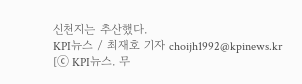신천지는 추산했다.
KPI뉴스 / 최재호 기자 choijh1992@kpinews.kr
[ⓒ KPI뉴스. 무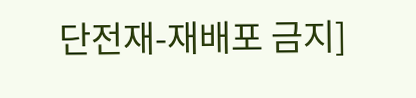단전재-재배포 금지]